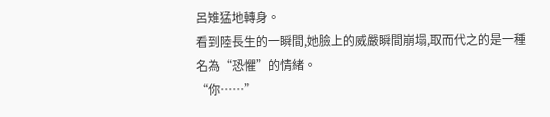呂雉猛地轉身。
看到陸長生的一瞬間,她臉上的威嚴瞬間崩塌,取而代之的是一種名為“恐懼”的情緒。
“你……”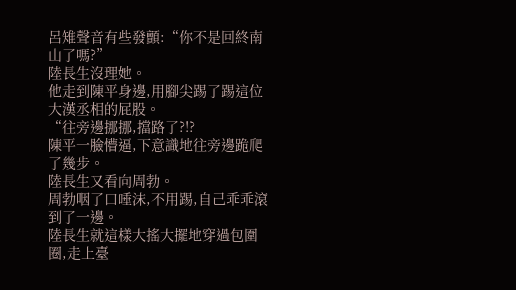呂雉聲音有些發顫:“你不是回終南山了嗎?”
陸長生沒理她。
他走到陳平身邊,用腳尖踢了踢這位大漢丞相的屁股。
“往旁邊挪挪,擋路了?!?
陳平一臉懵逼,下意識地往旁邊跪爬了幾步。
陸長生又看向周勃。
周勃咽了口唾沫,不用踢,自己乖乖滾到了一邊。
陸長生就這樣大搖大擺地穿過包圍圈,走上臺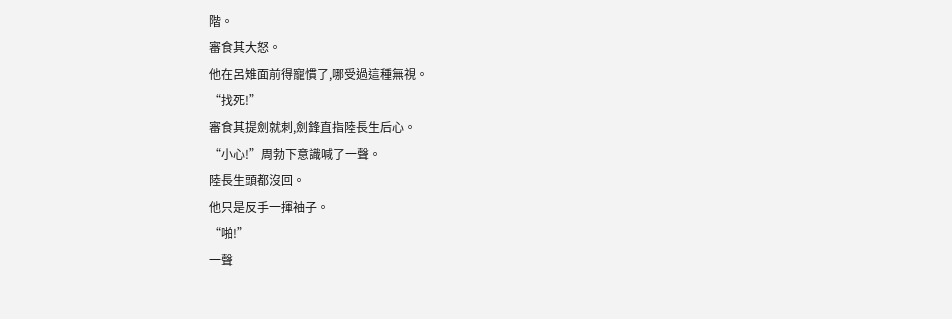階。
審食其大怒。
他在呂雉面前得寵慣了,哪受過這種無視。
“找死!”
審食其提劍就刺,劍鋒直指陸長生后心。
“小心!”周勃下意識喊了一聲。
陸長生頭都沒回。
他只是反手一揮袖子。
“啪!”
一聲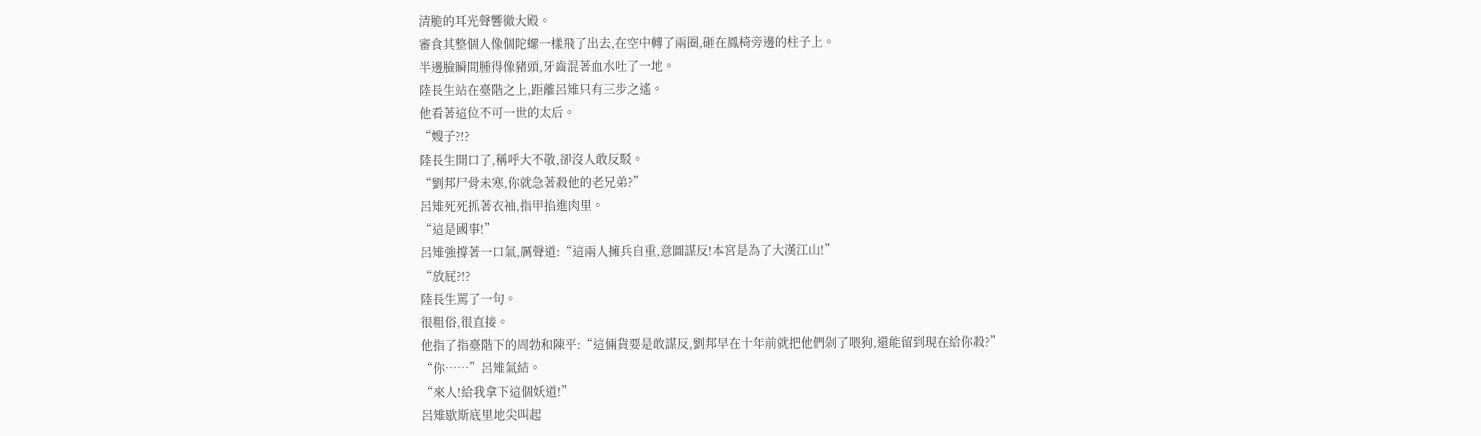清脆的耳光聲響徹大殿。
審食其整個人像個陀螺一樣飛了出去,在空中轉了兩圈,砸在鳳椅旁邊的柱子上。
半邊臉瞬間腫得像豬頭,牙齒混著血水吐了一地。
陸長生站在臺階之上,距離呂雉只有三步之遙。
他看著這位不可一世的太后。
“嫂子?!?
陸長生開口了,稱呼大不敬,卻沒人敢反駁。
“劉邦尸骨未寒,你就急著殺他的老兄弟?”
呂雉死死抓著衣袖,指甲掐進肉里。
“這是國事!”
呂雉強撐著一口氣,厲聲道:“這兩人擁兵自重,意圖謀反!本宮是為了大漢江山!”
“放屁?!?
陸長生罵了一句。
很粗俗,很直接。
他指了指臺階下的周勃和陳平:“這倆貨要是敢謀反,劉邦早在十年前就把他們剁了喂狗,還能留到現在給你殺?”
“你……”呂雉氣結。
“來人!給我拿下這個妖道!”
呂雉歇斯底里地尖叫起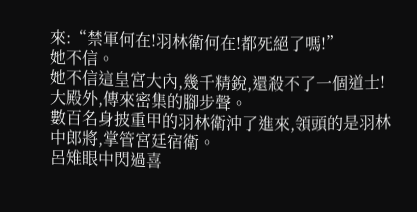來:“禁軍何在!羽林衛何在!都死絕了嗎!”
她不信。
她不信這皇宮大內,幾千精銳,還殺不了一個道士!
大殿外,傳來密集的腳步聲。
數百名身披重甲的羽林衛沖了進來,領頭的是羽林中郎將,掌管宮廷宿衛。
呂雉眼中閃過喜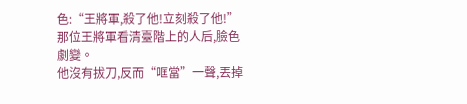色:“王將軍,殺了他!立刻殺了他!”
那位王將軍看清臺階上的人后,臉色劇變。
他沒有拔刀,反而“哐當”一聲,丟掉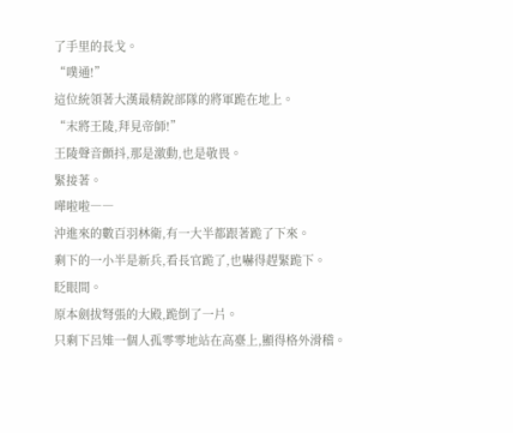了手里的長戈。
“噗通!”
這位統領著大漢最精銳部隊的將軍跪在地上。
“末將王陵,拜見帝師!”
王陵聲音顫抖,那是激動,也是敬畏。
緊接著。
嘩啦啦――
沖進來的數百羽林衛,有一大半都跟著跪了下來。
剩下的一小半是新兵,看長官跪了,也嚇得趕緊跪下。
眨眼間。
原本劍拔弩張的大殿,跪倒了一片。
只剩下呂雉一個人孤零零地站在高臺上,顯得格外滑稽。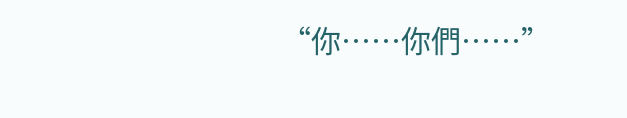“你……你們……”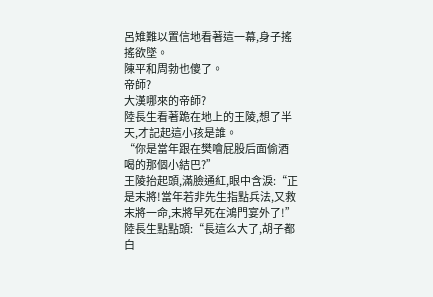呂雉難以置信地看著這一幕,身子搖搖欲墜。
陳平和周勃也傻了。
帝師?
大漢哪來的帝師?
陸長生看著跪在地上的王陵,想了半天,才記起這小孩是誰。
“你是當年跟在樊噲屁股后面偷酒喝的那個小結巴?”
王陵抬起頭,滿臉通紅,眼中含淚:“正是末將!當年若非先生指點兵法,又救末將一命,末將早死在鴻門宴外了!”
陸長生點點頭:“長這么大了,胡子都白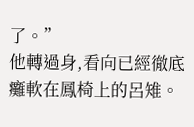了。”
他轉過身,看向已經徹底癱軟在鳳椅上的呂雉。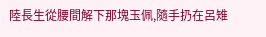陸長生從腰間解下那塊玉佩,隨手扔在呂雉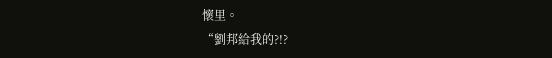懷里。
“劉邦給我的?!?